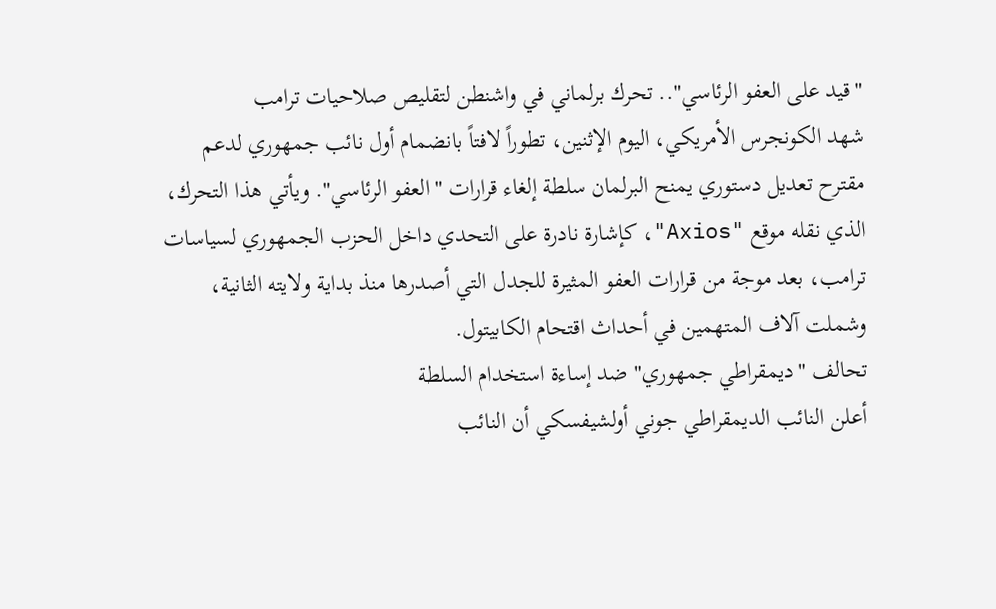"قيد على العفو الرئاسي".. تحرك برلماني في واشنطن لتقليص صلاحيات ترامب
شهد الكونجرس الأمريكي، اليوم الإثنين، تطوراً لافتاً بانضمام أول نائب جمهوري لدعم مقترح تعديل دستوري يمنح البرلمان سلطة إلغاء قرارات "العفو الرئاسي". ويأتي هذا التحرك، الذي نقله موقع "Axios"، كإشارة نادرة على التحدي داخل الحزب الجمهوري لسياسات ترامب، بعد موجة من قرارات العفو المثيرة للجدل التي أصدرها منذ بداية ولايته الثانية، وشملت آلاف المتهمين في أحداث اقتحام الكابيتول.
تحالف "ديمقراطي جمهوري" ضد إساءة استخدام السلطة
أعلن النائب الديمقراطي جوني أولشيفسكي أن النائب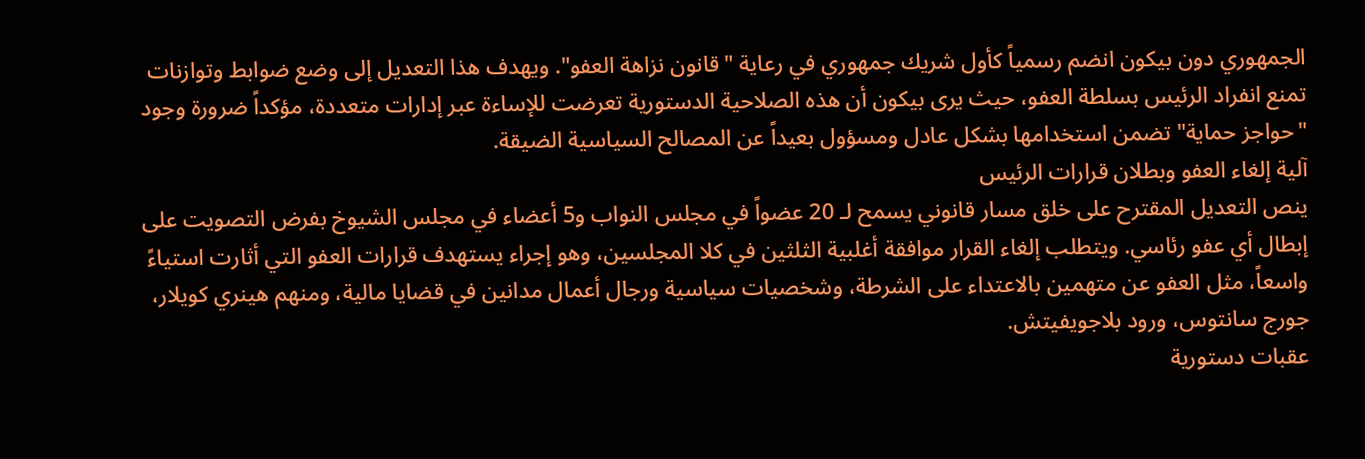الجمهوري دون بيكون انضم رسمياً كأول شريك جمهوري في رعاية "قانون نزاهة العفو". ويهدف هذا التعديل إلى وضع ضوابط وتوازنات تمنع انفراد الرئيس بسلطة العفو، حيث يرى بيكون أن هذه الصلاحية الدستورية تعرضت للإساءة عبر إدارات متعددة، مؤكداً ضرورة وجود "حواجز حماية" تضمن استخدامها بشكل عادل ومسؤول بعيداً عن المصالح السياسية الضيقة.
آلية إلغاء العفو وبطلان قرارات الرئيس
ينص التعديل المقترح على خلق مسار قانوني يسمح لـ 20 عضواً في مجلس النواب و5 أعضاء في مجلس الشيوخ بفرض التصويت على إبطال أي عفو رئاسي. ويتطلب إلغاء القرار موافقة أغلبية الثلثين في كلا المجلسين، وهو إجراء يستهدف قرارات العفو التي أثارت استياءً واسعاً، مثل العفو عن متهمين بالاعتداء على الشرطة، وشخصيات سياسية ورجال أعمال مدانين في قضايا مالية، ومنهم هينري كويلار، جورج سانتوس، ورود بلاجويفيتش.
عقبات دستورية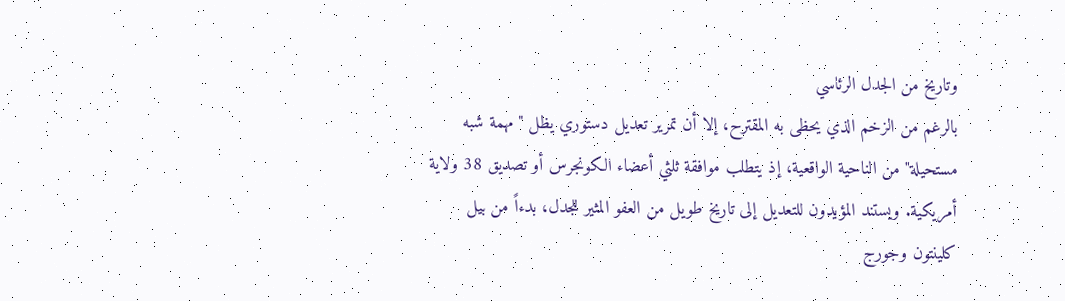وتاريخ من الجدل الرئاسي
بالرغم من الزخم الذي يحظى به المقترح، إلا أن تمرير تعديل دستوري يظل "مهمة شبه مستحيلة" من الناحية الواقعية، إذ يتطلب موافقة ثلثي أعضاء الكونجرس أو تصديق 38 ولاية أمريكية. ويستند المؤيدون للتعديل إلى تاريخ طويل من العفو المثير للجدل، بدءاً من بيل كلينتون وجورج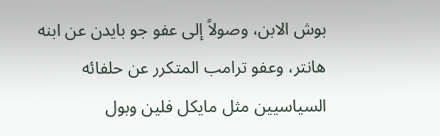بوش الابن، وصولاً إلى عفو جو بايدن عن ابنه هانتر، وعفو ترامب المتكرر عن حلفائه السياسيين مثل مايكل فلين وبول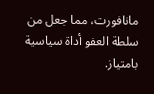مانافورت، مما جعل من سلطة العفو أداة سياسية بامتياز.